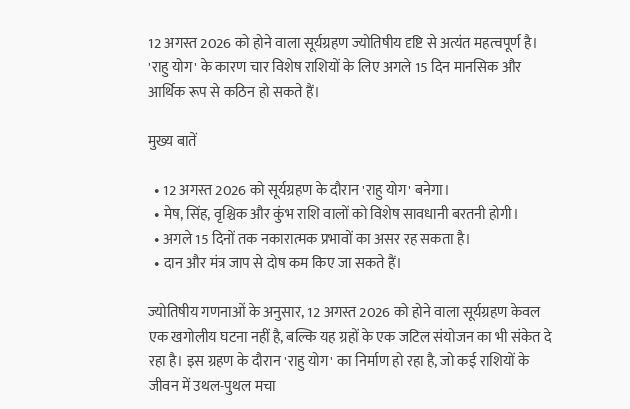12 अगस्त 2026 को होने वाला सूर्यग्रहण ज्योतिषीय दृष्टि से अत्यंत महत्वपूर्ण है। 'राहु योग' के कारण चार विशेष राशियों के लिए अगले 15 दिन मानसिक और आर्थिक रूप से कठिन हो सकते हैं।

मुख्य बातें

  • 12 अगस्त 2026 को सूर्यग्रहण के दौरान 'राहु योग' बनेगा।
  • मेष, सिंह, वृश्चिक और कुंभ राशि वालों को विशेष सावधानी बरतनी होगी।
  • अगले 15 दिनों तक नकारात्मक प्रभावों का असर रह सकता है।
  • दान और मंत्र जाप से दोष कम किए जा सकते हैं।

ज्योतिषीय गणनाओं के अनुसार, 12 अगस्त 2026 को होने वाला सूर्यग्रहण केवल एक खगोलीय घटना नहीं है, बल्कि यह ग्रहों के एक जटिल संयोजन का भी संकेत दे रहा है। इस ग्रहण के दौरान 'राहु योग' का निर्माण हो रहा है, जो कई राशियों के जीवन में उथल-पुथल मचा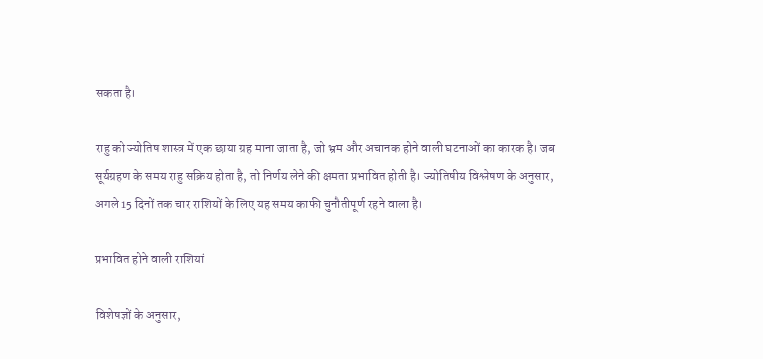सकता है।

राहु को ज्योतिष शास्त्र में एक छाया ग्रह माना जाता है, जो भ्रम और अचानक होने वाली घटनाओं का कारक है। जब सूर्यग्रहण के समय राहु सक्रिय होता है, तो निर्णय लेने की क्षमता प्रभावित होती है। ज्योतिषीय विश्लेषण के अनुसार, अगले 15 दिनों तक चार राशियों के लिए यह समय काफी चुनौतीपूर्ण रहने वाला है।

प्रभावित होने वाली राशियां

विशेषज्ञों के अनुसार,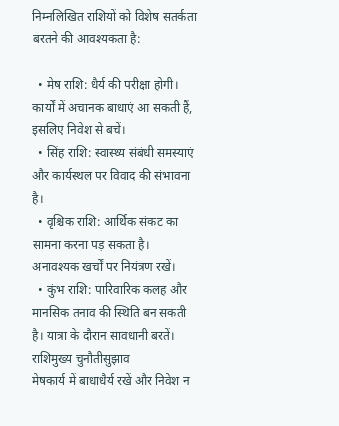निम्नलिखित राशियों को विशेष सतर्कता बरतने की आवश्यकता है:

  • मेष राशि: धैर्य की परीक्षा होगी। कार्यों में अचानक बाधाएं आ सकती हैं, इसलिए निवेश से बचें।
  • सिंह राशि: स्वास्थ्य संबंधी समस्याएं और कार्यस्थल पर विवाद की संभावना है।
  • वृश्चिक राशि: आर्थिक संकट का सामना करना पड़ सकता है। अनावश्यक खर्चों पर नियंत्रण रखें।
  • कुंभ राशि: पारिवारिक कलह और मानसिक तनाव की स्थिति बन सकती है। यात्रा के दौरान सावधानी बरतें।
राशिमुख्य चुनौतीसुझाव
मेषकार्य में बाधाधैर्य रखें और निवेश न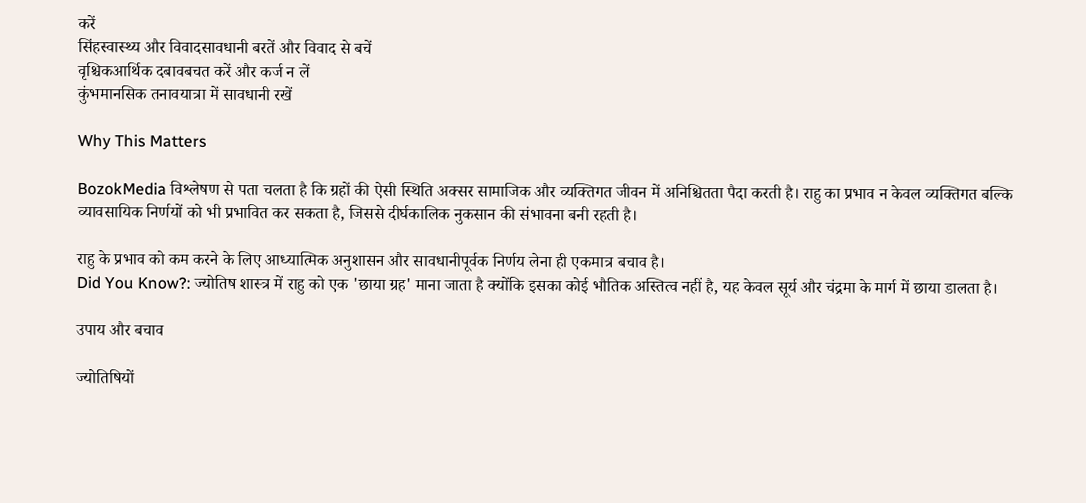करें
सिंहस्वास्थ्य और विवादसावधानी बरतें और विवाद से बचें
वृश्चिकआर्थिक दबावबचत करें और कर्ज न लें
कुंभमानसिक तनावयात्रा में सावधानी रखें

Why This Matters

BozokMedia विश्लेषण से पता चलता है कि ग्रहों की ऐसी स्थिति अक्सर सामाजिक और व्यक्तिगत जीवन में अनिश्चितता पैदा करती है। राहु का प्रभाव न केवल व्यक्तिगत बल्कि व्यावसायिक निर्णयों को भी प्रभावित कर सकता है, जिससे दीर्घकालिक नुकसान की संभावना बनी रहती है।

राहु के प्रभाव को कम करने के लिए आध्यात्मिक अनुशासन और सावधानीपूर्वक निर्णय लेना ही एकमात्र बचाव है।
Did You Know?: ज्योतिष शास्त्र में राहु को एक 'छाया ग्रह' माना जाता है क्योंकि इसका कोई भौतिक अस्तित्व नहीं है, यह केवल सूर्य और चंद्रमा के मार्ग में छाया डालता है।

उपाय और बचाव

ज्योतिषियों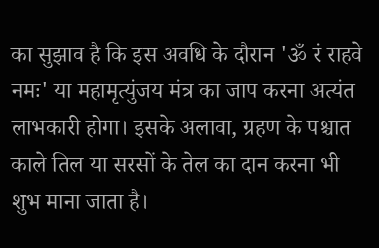का सुझाव है कि इस अवधि के दौरान 'ॐ रं राहवे नमः' या महामृत्युंजय मंत्र का जाप करना अत्यंत लाभकारी होगा। इसके अलावा, ग्रहण के पश्चात काले तिल या सरसों के तेल का दान करना भी शुभ माना जाता है।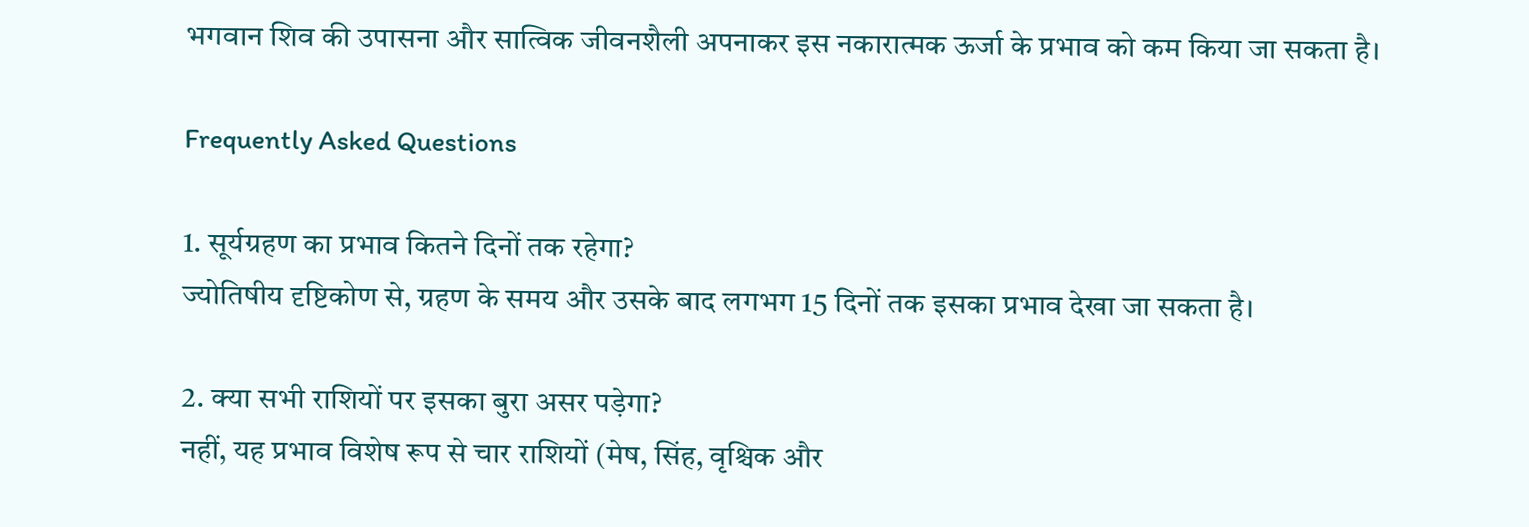भगवान शिव की उपासना और सात्विक जीवनशैली अपनाकर इस नकारात्मक ऊर्जा के प्रभाव को कम किया जा सकता है।

Frequently Asked Questions

1. सूर्यग्रहण का प्रभाव कितने दिनों तक रहेगा?
ज्योतिषीय दृष्टिकोण से, ग्रहण के समय और उसके बाद लगभग 15 दिनों तक इसका प्रभाव देखा जा सकता है।

2. क्या सभी राशियों पर इसका बुरा असर पड़ेगा?
नहीं, यह प्रभाव विशेष रूप से चार राशियों (मेष, सिंह, वृश्चिक और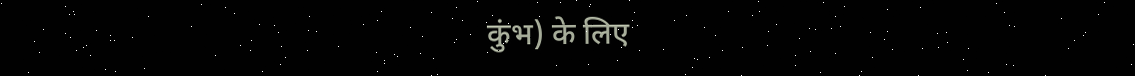कुंभ) के लिए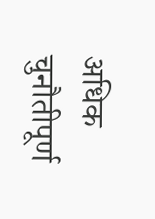अधिक चुनौतीपूर्ण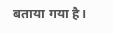बताया गया है।